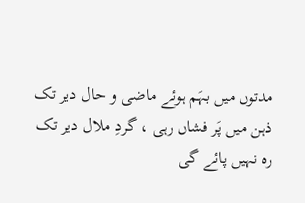مدتوں میں بہَم ہوئے ماضی و حال دیر تک
ذہن میں پَر فشاں رہی ، گردِ ملال دیر تک
رہ نہیں پائے گی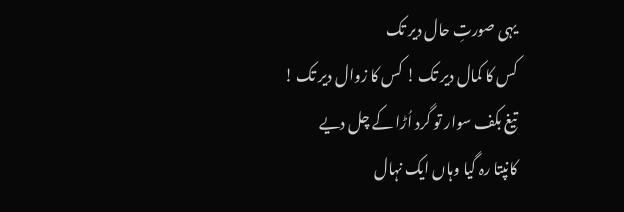یہی صورتِ حال دیر تک
کس کا کمال دیر تک ! کس کا زوال دیر تک !
تیغ بکف سوار تو گرد اُڑا کے چل دیے
کانپتا رہ گیا وہاں ایک نہال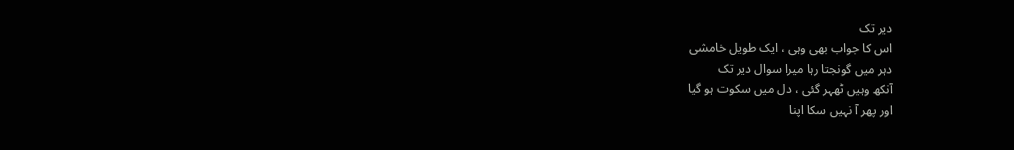دیر تک
اس کا جواب بھی وہی ، ایک طویل خامشی
دہر میں گونجتا رہا میرا سوال دیر تک
آنکھ وہیں ٹھہر گئی ، دل میں سکوت ہو گیا
اور پھر آ نہیں سکا اپنا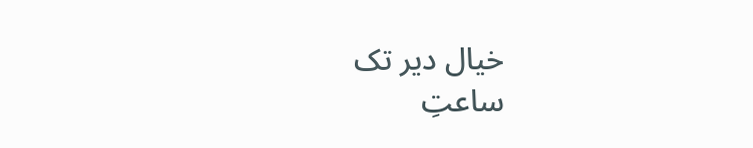خیال دیر تک
ساعتِ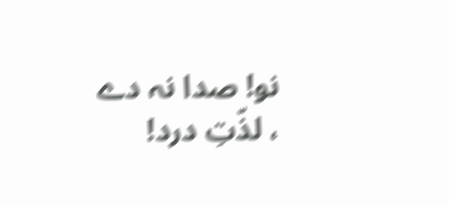نو! صدا نہ دے ، لذّتِ درد!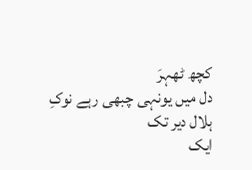کچھ ٹھہرَ
دل میں یونہی چبھی رہے نوکِ ہلال دیر تک
ایک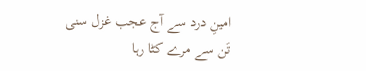امینِ درد سے آج عجب غزل سنی
تَن سے مرے کٹا رہا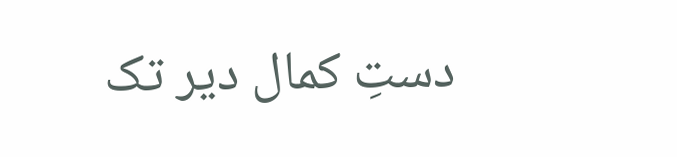دستِ کمال دیر تک